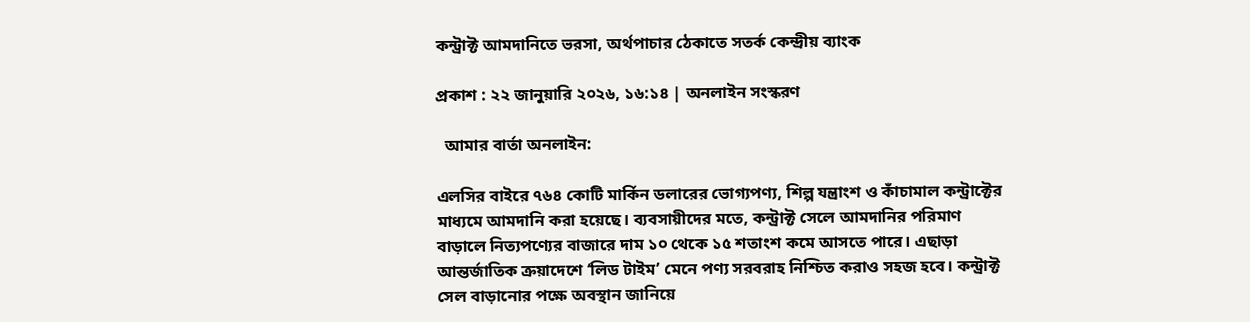কন্ট্রাক্ট আমদানিতে ভরসা, অর্থপাচার ঠেকাতে সতর্ক কেন্দ্রীয় ব্যাংক

প্রকাশ : ২২ জানুয়ারি ২০২৬, ১৬:১৪ | অনলাইন সংস্করণ

  আমার বার্তা অনলাইন:

এলসির বাইরে ৭৬৪ কোটি মার্কিন ডলারের ভোগ্যপণ্য, শিল্প যন্ত্রাংশ ও কাঁচামাল কন্ট্রাক্টের মাধ্যমে আমদানি করা হয়েছে। ব্যবসায়ীদের মতে, কন্ট্রাক্ট সেলে আমদানির পরিমাণ বাড়ালে নিত্যপণ্যের বাজারে দাম ১০ থেকে ১৫ শতাংশ কমে আসতে পারে। এছাড়া আন্তর্জাতিক ক্রয়াদেশে ‘লিড টাইম’ মেনে পণ্য সরবরাহ নিশ্চিত করাও সহজ হবে। কন্ট্রাক্ট সেল বাড়ানোর পক্ষে অবস্থান জানিয়ে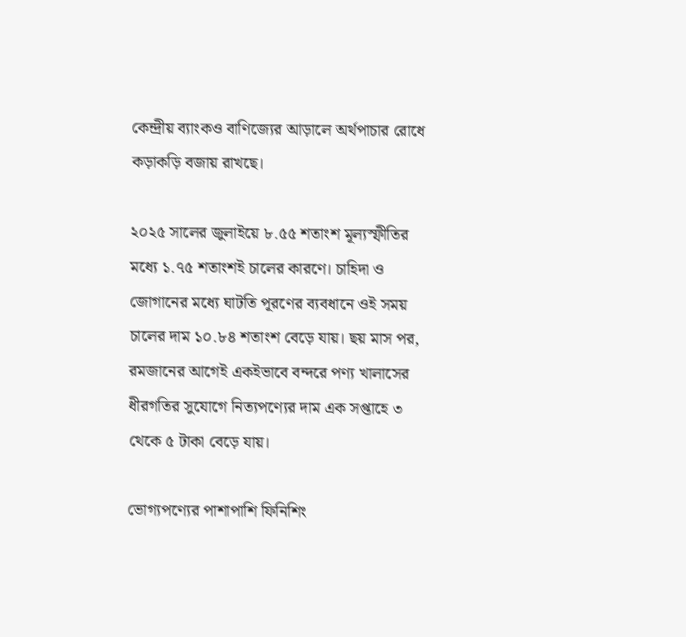কেন্দ্রীয় ব্যাংকও বাণিজ্যের আড়ালে অর্থপাচার রোধে কড়াকড়ি বজায় রাখছে।

২০২৫ সালের জুলাইয়ে ৮.৫৫ শতাংশ মূল্যস্ফীতির মধ্যে ১.৭৫ শতাংশই চালের কারণে। চাহিদা ও জোগানের মধ্যে ঘাটতি পূরণের ব্যবধানে ওই সময় চালের দাম ১০.৮৪ শতাংশ বেড়ে যায়। ছয় মাস পর, রমজানের আগেই একইভাবে বন্দরে পণ্য খালাসের ধীরগতির সুযোগে নিত্যপণ্যের দাম এক সপ্তাহে ৩ থেকে ৫ টাকা বেড়ে যায়।

ভোগ্যপণ্যের পাশাপাশি ফিনিশিং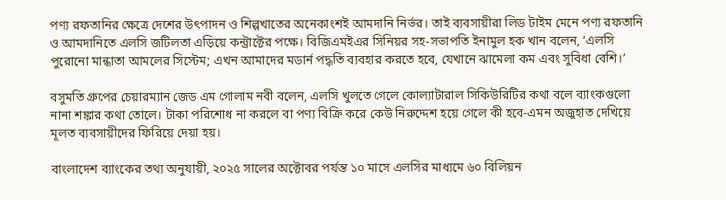পণ্য রফতানির ক্ষেত্রে দেশের উৎপাদন ও শিল্পখাতের অনেকাংশই আমদানি নির্ভর। তাই ব্যবসায়ীরা লিড টাইম মেনে পণ্য রফতানি ও আমদানিতে এলসি জটিলতা এড়িয়ে কন্ট্রাক্টের পক্ষে। বিজিএমইএর সিনিয়র সহ-সভাপতি ইনামুল হক খান বলেন, ‘এলসি পুরোনো মান্ধাতা আমলের সিস্টেম; এখন আমাদের মডার্ন পদ্ধতি ব্যবহার করতে হবে, যেখানে ঝামেলা কম এবং সুবিধা বেশি।’

বসুমতি গ্রুপের চেয়ারম্যান জেড এম গোলাম নবী বলেন, এলসি খুলতে গেলে কোল্যাটারাল সিকিউরিটির কথা বলে ব্যাংকগুলো নানা শঙ্কার কথা তোলে। টাকা পরিশোধ না করলে বা পণ্য বিক্রি করে কেউ নিরুদ্দেশ হয়ে গেলে কী হবে-এমন অজুহাত দেখিয়ে মূলত ব্যবসায়ীদের ফিরিয়ে দেয়া হয়।

বাংলাদেশ ব্যাংকের তথ্য অনুযায়ী, ২০২৫ সালের অক্টোবর পর্যন্ত ১০ মাসে এলসির মাধ্যমে ৬০ বিলিয়ন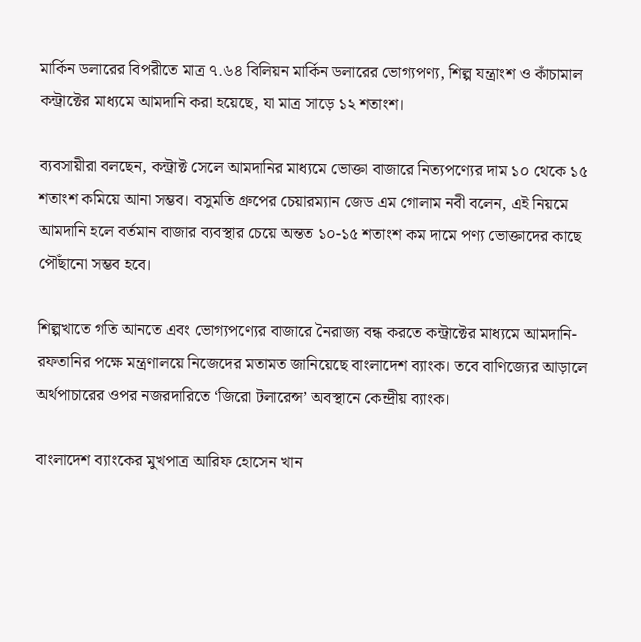মার্কিন ডলারের বিপরীতে মাত্র ৭.৬৪ বিলিয়ন মার্কিন ডলারের ভোগ্যপণ্য, শিল্প যন্ত্রাংশ ও কাঁচামাল কন্ট্রাক্টের মাধ্যমে আমদানি করা হয়েছে, যা মাত্র সাড়ে ১২ শতাংশ।

ব্যবসায়ীরা বলছেন, কন্ট্রাক্ট সেলে আমদানির মাধ্যমে ভোক্তা বাজারে নিত্যপণ্যের দাম ১০ থেকে ১৫ শতাংশ কমিয়ে আনা সম্ভব। বসুমতি গ্রুপের চেয়ারম্যান জেড এম গোলাম নবী বলেন, এই নিয়মে আমদানি হলে বর্তমান বাজার ব্যবস্থার চেয়ে অন্তত ১০-১৫ শতাংশ কম দামে পণ্য ভোক্তাদের কাছে পৌঁছানো সম্ভব হবে।

শিল্পখাতে গতি আনতে এবং ভোগ্যপণ্যের বাজারে নৈরাজ্য বন্ধ করতে কন্ট্রাক্টের মাধ্যমে আমদানি-রফতানির পক্ষে মন্ত্রণালয়ে নিজেদের মতামত জানিয়েছে বাংলাদেশ ব্যাংক। তবে বাণিজ্যের আড়ালে অর্থপাচারের ওপর নজরদারিতে ‘জিরো টলারেন্স’ অবস্থানে কেন্দ্রীয় ব্যাংক।

বাংলাদেশ ব্যাংকের মুখপাত্র আরিফ হোসেন খান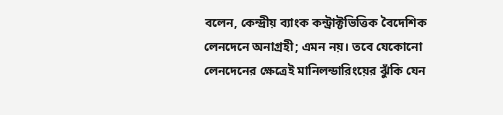বলেন, কেন্দ্রীয় ব্যাংক কন্ট্রাক্টভিত্তিক বৈদেশিক লেনদেনে অনাগ্রহী; এমন নয়। তবে যেকোনো লেনদেনের ক্ষেত্রেই মানিলন্ডারিংয়ের ঝুঁকি যেন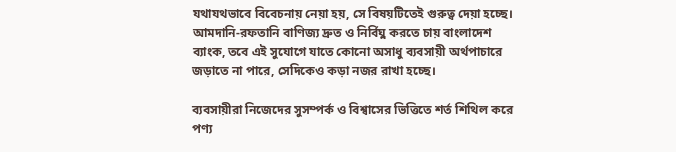যথাযথভাবে বিবেচনায় নেয়া হয়, সে বিষয়টিতেই গুরুত্ব দেয়া হচ্ছে। আমদানি-রফতানি বাণিজ্য দ্রুত ও নির্বিঘ্ন করতে চায় বাংলাদেশ ব্যাংক, তবে এই সুযোগে যাতে কোনো অসাধু ব্যবসায়ী অর্থপাচারে জড়াতে না পারে, সেদিকেও কড়া নজর রাখা হচ্ছে।

ব্যবসায়ীরা নিজেদের সুসম্পর্ক ও বিশ্বাসের ভিত্তিতে শর্ত শিথিল করে পণ্য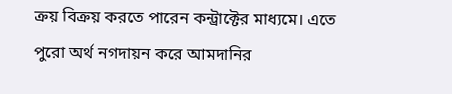ক্রয় বিক্রয় করতে পারেন কন্ট্রাক্টের মাধ্যমে। এতে পুরো অর্থ নগদায়ন করে আমদানির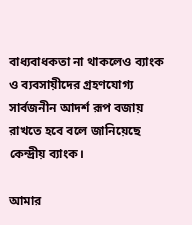বাধ্যবাধকতা না থাকলেও ব্যাংক ও ব্যবসায়ীদের গ্রহণযোগ্য সার্বজনীন আদর্শ রূপ বজায় রাখতে হবে বলে জানিয়েছে কেন্দ্রীয় ব্যাংক।

আমার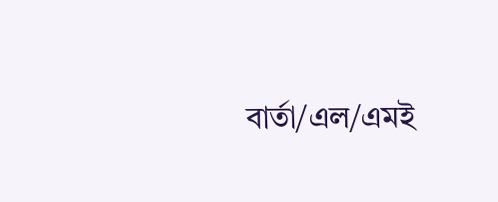বার্তা/এল/এমই